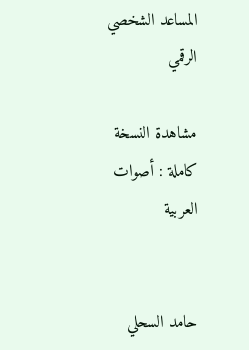المساعد الشخصي الرقمي

مشاهدة النسخة كاملة : أصوات العربية


حامد السحلي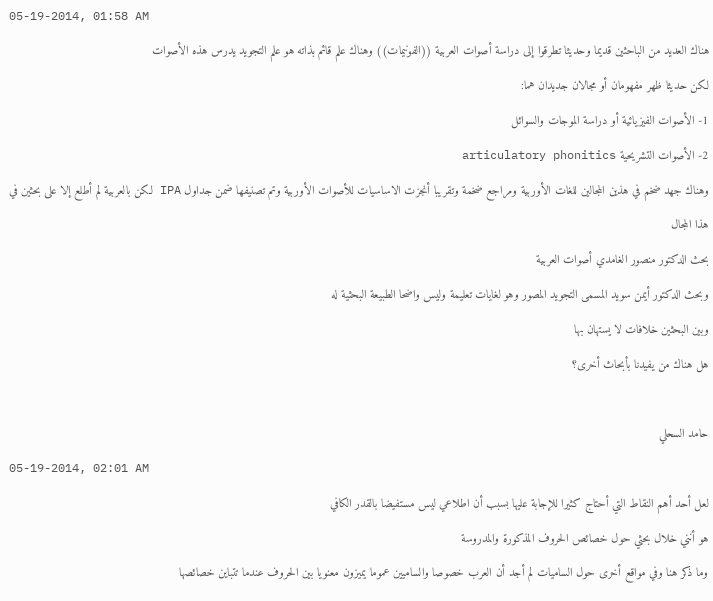05-19-2014, 01:58 AM
هناك العديد من الباحثين قديما وحديثا تطرقوا إلى دراسة أصوات العربية ((الفونيمات)) وهناك علم قائم بذاته هو علم التجويد يدرس هذه الأصوات
لكن حديثا ظهر مفهومان أو مجالان جديدان هما:
1- الأصوات الفيزيائية أو دراسة الموجات والسوائل
2- الأصوات التشريحية articulatory phonitics
وهناك جهد ضخم في هذين المجالين للغات الأوربية ومراجع ضخمة وتقريبا أنجزت الاساسيات للأصوات الأوربية وتم تصنيفها ضمن جداول IPA لكن بالعربية لم أطلع إلا على بحثين في هذا المجال
بحث الدكتور منصور الغامدي أصوات العربية
وبحث الدكتور أيمن سويد المسمى التجويد المصور وهو لغايات تعليمة وليس واضحا الطبيعة البحثية له
وبين البحثين خلافات لا يستهان بها
هل هناك من يفيدنا بأبحاث أخرى؟

حامد السحلي
05-19-2014, 02:01 AM
لعل أحد أهم النقاط التي أحتاج كثيرا للإجابة عليها بسبب أن اطلاعي ليس مستفيضا بالقدر الكافي
هو أنني خلال بحثي حول خصائص الحروف المذكورة والمدروسة
وما ذكر هنا وفي مواقع أخرى حول الساميات لم أجد أن العرب خصوصا والساميين عموما يميزون معنويا بين الحروف عندما تتباين خصائصها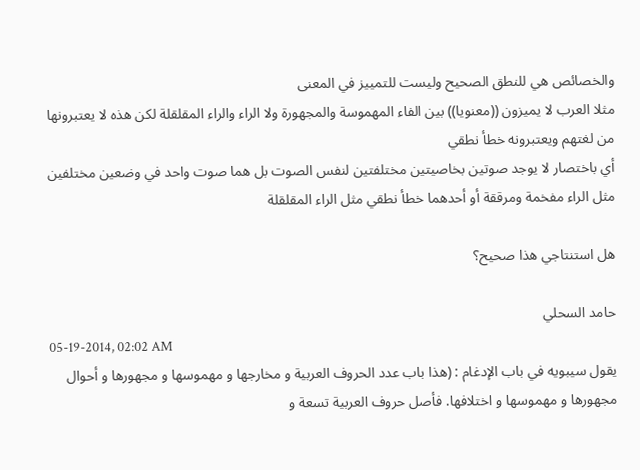والخصائص هي للنطق الصحيح وليست للتمييز في المعنى
مثلا العرب لا يميزون ((معنويا)) بين الفاء المهموسة والمجهورة ولا الراء والراء المقلقلة لكن هذه لا يعتبرونها من لغتهم ويعتبرونه خطأ نطقي
أي باختصار لا يوجد صوتين بخاصيتين مختلفتين لنفس الصوت بل هما صوت واحد في وضعين مختلفين مثل الراء مفخمة ومرققة أو أحدهما خطأ نطقي مثل الراء المقلقلة

هل استنتاجي هذا صحيح؟

حامد السحلي
05-19-2014, 02:02 AM
يقول سيبويه في باب الإدغام : (هذا باب عدد الحروف العربية و مخارجها و مهموسها و مجهورها و أحوال مجهورها و مهموسها و اختلافها. فأصل حروف العربية تسعة و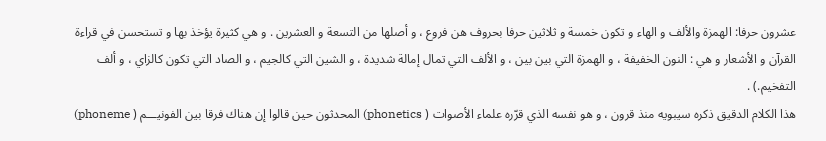عشرون حرفا: الهمزة والألف و الهاء و تكون خمسة و ثلاثين حرفا بحروف هن فروع ، و أصلها من التسعة و العشرين . و هي كثيرة يؤخذ بها و تستحسن في قراءة القرآن و الأشعار و هي : النون الخفيفة ، و الهمزة التي بين بين ، و الألف التي تمال إمالة شديدة ، و الشين التي كالجيم ، و الصاد التي تكون كالزاي ، و ألف التفخيم.) .
هذا الكلام الدقيق ذكره سيبويه منذ قرون ، و هو نفسه الذي قرّره علماء الأصوات ( phonetics) المحدثون حين قالوا إن هناك فرقا بين الفونيـــم ( phoneme)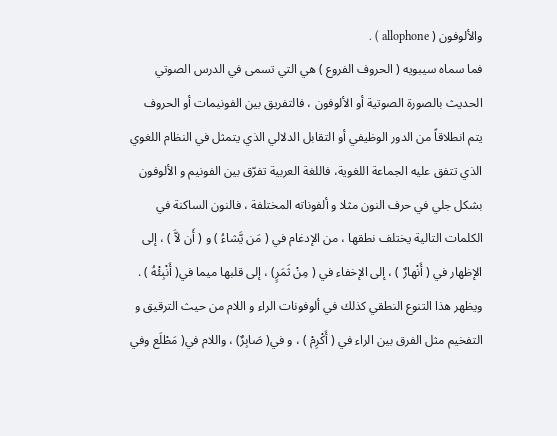والألوفون ( allophone ) .
فما سماه سيبويه ( الحروف الفروع ) هي التي تسمى في الدرس الصوتي الحديث بالصورة الصوتية أو الألوفون ، فالتفريق بين الفونيمات أو الحروف يتم انطلاقاً من الدور الوظيفي أو التقابل الدلالي الذي يتمثل في النظام اللغوي الذي تتفق عليه الجماعة اللغوية، فاللغة العربية تفرّق بين الفونيم و الألوفون بشكل جلي في حرف النون مثلا و ألفوناته المختلفة ، فالنون الساكنة في الكلمات التالية يختلف نطقها ، من الإدغام في ( مَن يَّشاءُ ) و ( أَن لاَّ ) ، إلى الإظهار في ( أَنْهارٌ ) ، إلى الإخفاء في ( مِنْ ثَمَرٍ) ، إلى قلبها ميما في( أَنْبِئْهُ ) .
ويظهر هذا التنوع النطقي كذلك في ألوفونات الراء و اللام من حيث الترقيق و التفخيم مثل الفرق بين الراء في ( أَكْرِمْ ) ، و في( صَابِرٌ) ، واللام في( مَطْلَع وفي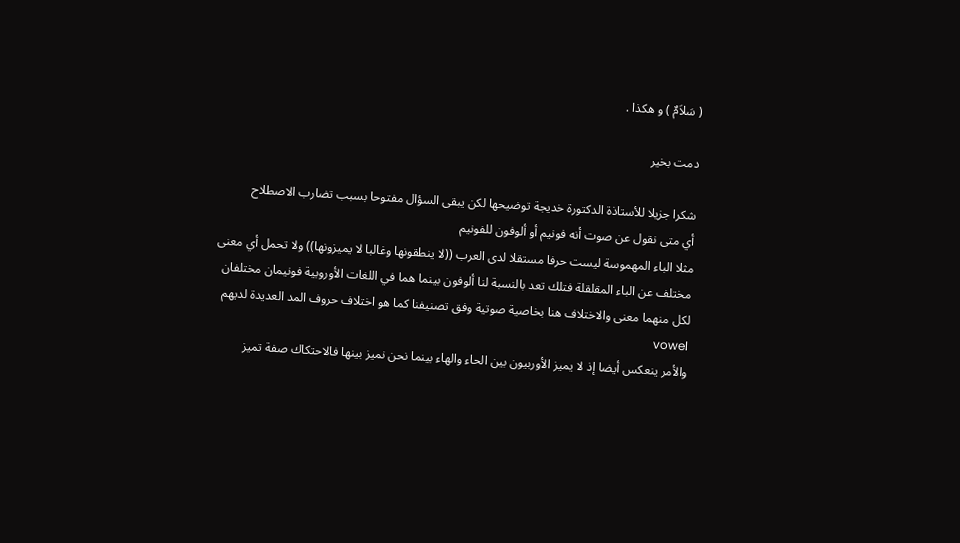( سَلاَمٌ ) و هكذا .

دمت بخير

شكرا جزيلا للأستاذة الدكتورة خديجة توضيحها لكن يبقى السؤال مفتوحا بسبب تضارب الاصطلاح
أي متى نقول عن صوت أنه فونيم أو ألوفون للفونيم
مثلا الباء المهموسة ليست حرفا مستقلا لدى العرب ((لا ينطقونها وغالبا لا يميزونها)) ولا تحمل أي معنى مختلف عن الباء المقلقلة فتلك تعد بالنسبة لنا ألوفون بينما هما في اللغات الأوروبية فونيمان مختلفان لكل منهما معنى والاختلاف هنا بخاصية صوتية وفق تصنيفنا كما هو اختلاف حروف المد العديدة لديهم vowel
والأمر ينعكس أيضا إذ لا يميز الأوربيون بين الحاء والهاء بينما نحن نميز بينها فالاحتكاك صفة تميز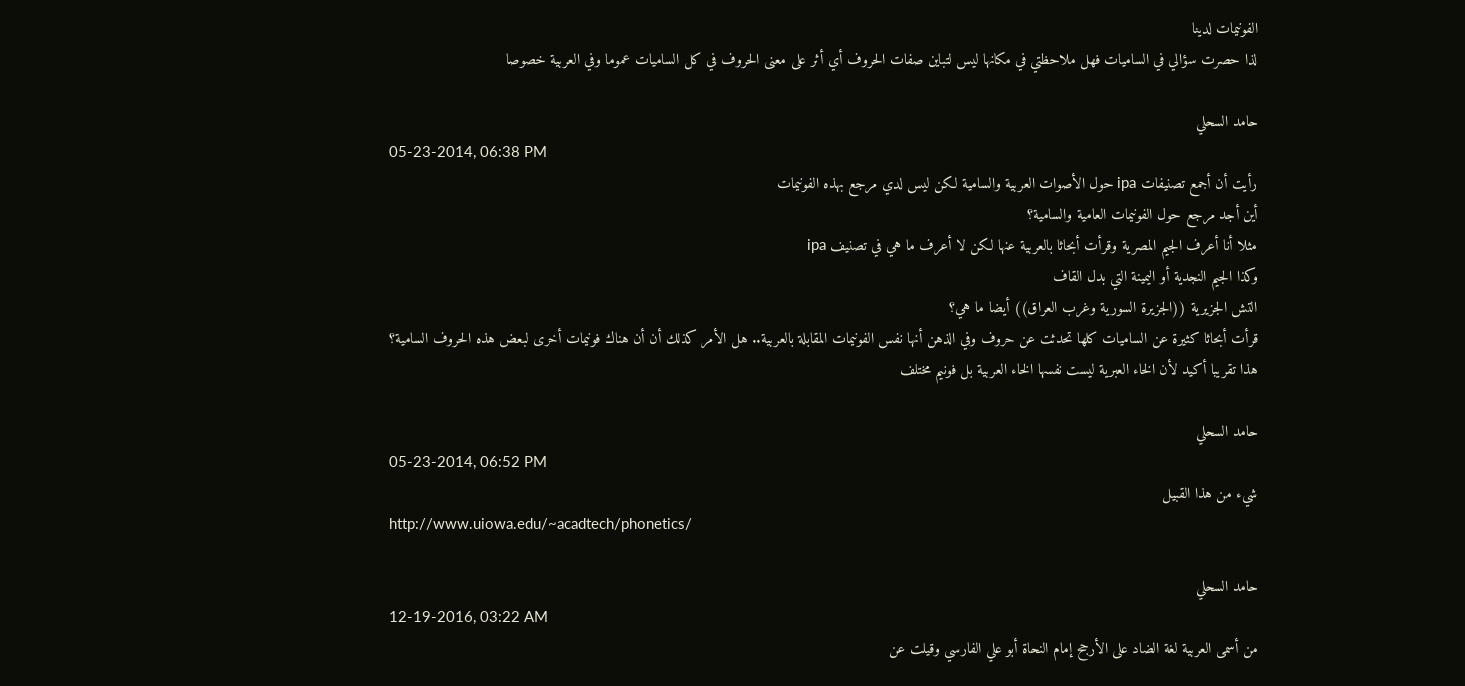الفونيمات لدينا
لذا حصرت سؤالي في الساميات فهل ملاحظتي في مكانها ليس لتباين صفات الحروف أي أثر على معنى الحروف في كل الساميات عموما وفي العربية خصوصا

حامد السحلي
05-23-2014, 06:38 PM
رأيت أن أجمع تصنيفات ipa حول الأصوات العربية والسامية لكن ليس لدي مرجع بهذه الفونيمات
أين أجد مرجع حول الفونيمات العامية والسامية؟
مثلا أنا أعرف الجيم المصرية وقرأت أبحاثا بالعربية عنها لكن لا أعرف ما هي في تصنيف ipa
وكذا الجيم النجدية أو اليمينة التي بدل القاف
التش الجزيرية ((الجزيرة السورية وغرب العراق)) أيضا ما هي؟
قرأت أبحاثا كثيرة عن الساميات كلها تحدثت عن حروف وفي الذهن أنها نفس الفونيمات المقابلة بالعربية.. هل الأمر كذلك أن أن هناك فونيمات أخرى لبعض هذه الحروف السامية؟
هذا تقريبا أكيد لأن الخاء العبرية ليست نفسها الخاء العربية بل فونيم مختلف

حامد السحلي
05-23-2014, 06:52 PM
شيء من هذا القبيل
http://www.uiowa.edu/~acadtech/phonetics/

حامد السحلي
12-19-2016, 03:22 AM
من أسمى العربية لغة الضاد على الأرجح إمام النحاة أبو علي الفارسي وقيلت عن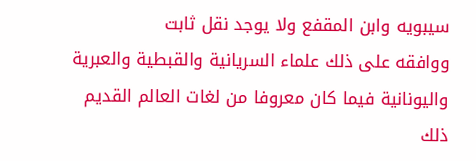سيبويه وابن المقفع ولا يوجد نقل ثابت
ووافقه على ذلك علماء السريانية والقبطية والعبرية واليونانية فيما كان معروفا من لغات العالم القديم ذلك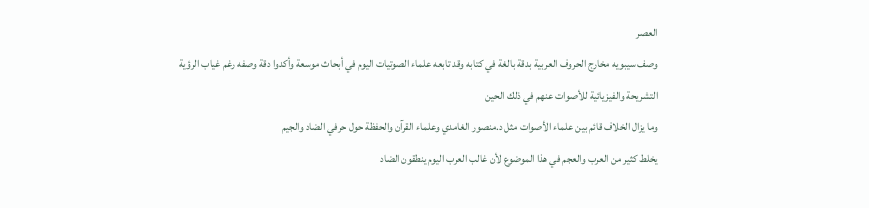العصر
وصف سيبويه مخارج الحروف العربية بدقة بالغة في كتابه وقد تابعه علماء الصوتيات اليوم في أبحاث موسعة وأكدوا دقة وصفه رغم غياب الرؤية التشريحة والفيزيائية للأصوات عنهم في ذلك الحين
وما يزال الخلاف قائم بين علماء الأصوات مثل د.منصور الغامدي وعلماء القرآن والحفظة حول حرفي الضاد والجيم
يخلط كثير من العرب والعجم في هذا الموضوع لأن غالب العرب اليوم ينطقون الضاد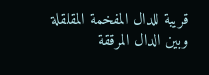قريبة للدال المفخمة المقلقلة
وبين الدال المرققة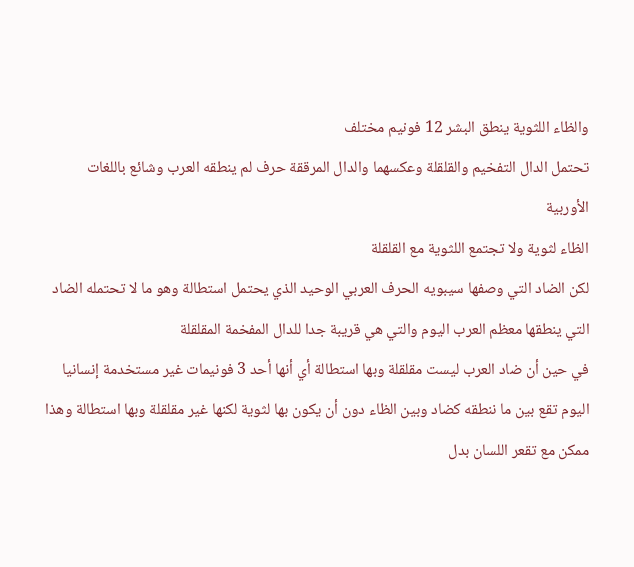والظاء اللثوية ينطق البشر 12 فونيم مختلف
تحتمل الدال التفخيم والقلقلة وعكسهما والدال المرققة حرف لم ينطقه العرب وشائع باللغات الأوربية
الظاء لثوية ولا تجتمع اللثوية مع القلقلة
لكن الضاد التي وصفها سيبويه الحرف العربي الوحيد الذي يحتمل استطالة وهو ما لا تحتمله الضاد التي ينطقها معظم العرب اليوم والتي هي قريبة جدا للدال المفخمة المقلقلة
في حين أن ضاد العرب ليست مقلقلة وبها استطالة أي أنها أحد 3 فونيمات غير مستخدمة إنسانيا اليوم تقع بين ما ننطقه كضاد وبين الظاء دون أن يكون بها لثوية لكنها غير مقلقلة وبها استطالة وهذا ممكن مع تقعر اللسان بدل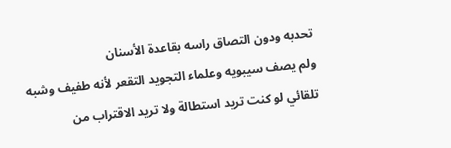تحدبه ودون التصاق راسه بقاعدة الأسنان
ولم يصف سيبويه وعلماء التجويد التقعر لأنه طفيف وشبه تلقائي لو كنت تريد استطالة ولا تريد الاقتراب من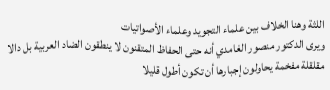اللثة وهنا الخلاف بين علماء التجويد وعلماء الأصواتيات
ويرى الدكتور منصور الغامدي أنه حتى الحفاظ المتقنون لا ينطقون الضاد العربية بل دالا مقلقلة مفخمة يحاولون إجبارها أن تكون أطول قليلا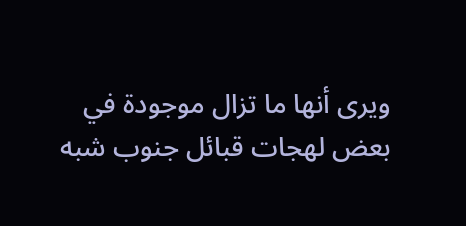ويرى أنها ما تزال موجودة في بعض لهجات قبائل جنوب شبه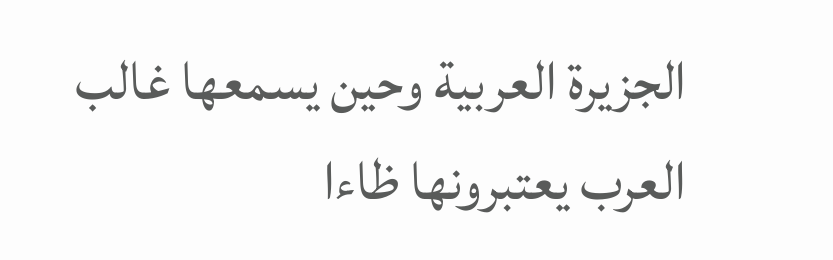الجزيرة العربية وحين يسمعها غالب العرب يعتبرونها ظاءا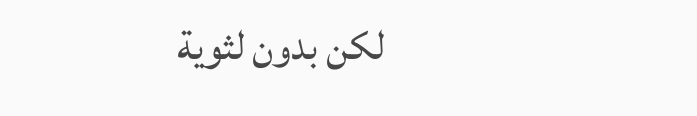لكن بدون لثوية